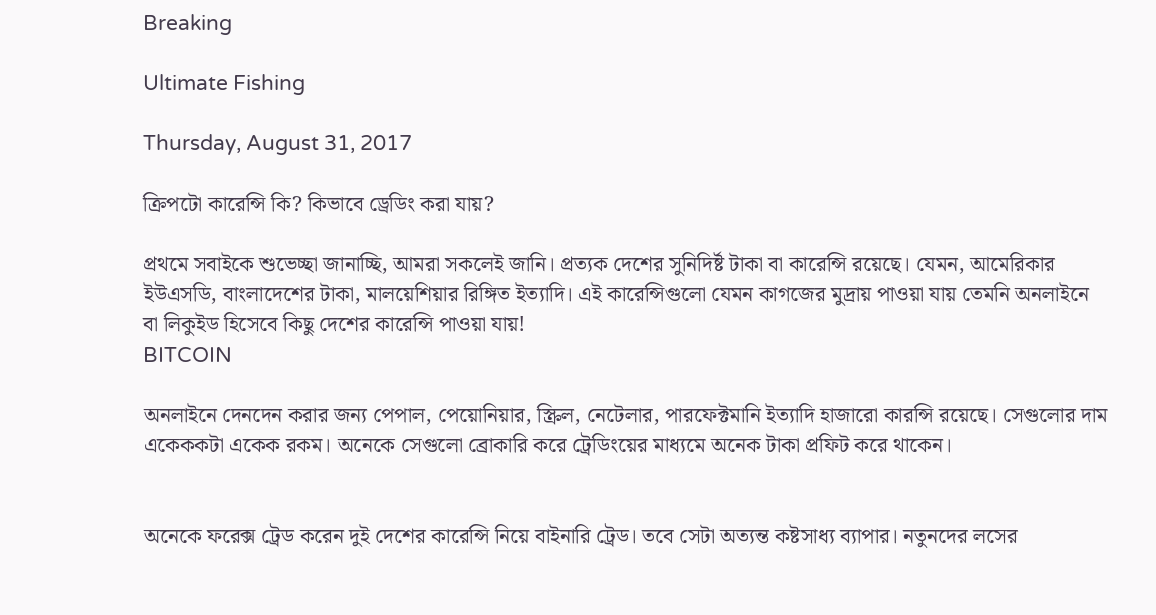Breaking

Ultimate Fishing

Thursday, August 31, 2017

ক্রিপটো কারেন্সি কি? কিভাবে ড্রেডিং করা যায়?

প্রথমে সবাইকে শুভেচ্ছা জানাচ্ছি, আমরা সকলেই জানি। প্রত্যক দেশের সুনিদির্ষ্ট টাকা বা কারেন্সি রয়েছে। যেমন, আমেরিকার ইউএসডি, বাংলাদেশের টাকা, মালয়েশিয়ার রিঙ্গিত ইত্যাদি। এই কারেন্সিগুলো যেমন কাগজের মুদ্রায় পাওয়া যায় তেমনি অনলাইনে  বা লিকুইড হিসেবে কিছু দেশের কারেন্সি পাওয়া যায়!
BITCOIN

অনলাইনে দেনদেন করার জন্য পেপাল, পেয়োনিয়ার, স্ক্রিল, নেটেলার, পারফেক্টমানি ইত্যাদি হাজারো কারন্সি রয়েছে। সেগুলোর দাম একেককটা একেক রকম। অনেকে সেগুলো ব্রোকারি করে ট্রেডিংয়ের মাধ্যমে অনেক টাকা প্রফিট করে থাকেন।


অনেকে ফরেক্স ট্রেড করেন দুই দেশের কারেন্সি নিয়ে বাইনারি ট্রেড। তবে সেটা অত্যন্ত কষ্টসাধ্য ব্যাপার। নতুনদের লসের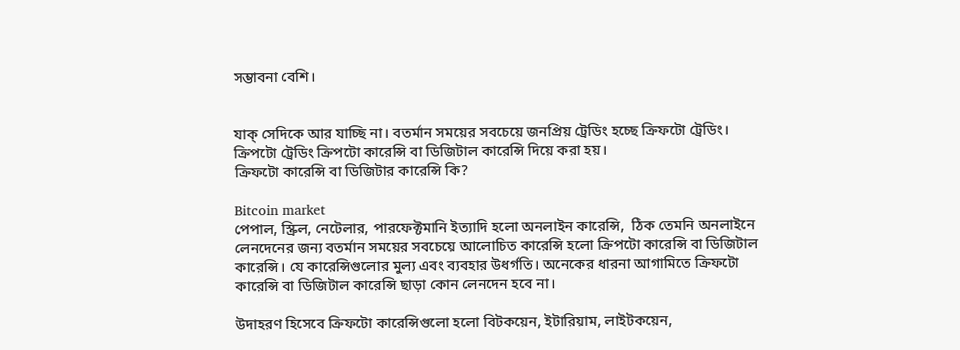সম্ভাবনা বেশি।


যাক্ সেদিকে আর যাচ্ছি না। বতর্মান সময়ের সবচেয়ে জনপ্রিয় ট্রেডিং হচ্ছে ক্রিফটো ট্রেডিং। ক্রিপটো ট্রেডিং ক্রিপটো কারেন্সি বা ডিজিটাল কারেন্সি দিয়ে করা হয়।
ক্রিফটো কারেন্সি বা ডিজিটার কারেন্সি কি?

Bitcoin market
পেপাল, স্ক্রিল, নেটেলার, পারফেক্টমানি ইত্যাদি হলো অনলাইন কারেন্সি,  ঠিক তেমনি অনলাইনে লেনদেনের জন্য বতর্মান সময়ের সবচেয়ে আলোচিত কারেন্সি হলো ক্রিপটো কারেন্সি বা ডিজিটাল কারেন্সি। যে কারেন্সিগুলোর মুল্য এবং ব্যবহার উধর্গতি। অনেকের ধারনা আগামিতে ক্রিফটো কারেন্সি বা ডিজিটাল কারেন্সি ছাড়া কোন লেনদেন হবে না।

উদাহরণ হিসেবে ক্রিফটো কারেন্সিগুলো হলো বিটকয়েন, ইটারিয়াম, লাইটকয়েন,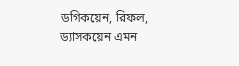ডগিকয়েন, রিফল, ড্যাসকয়েন এমন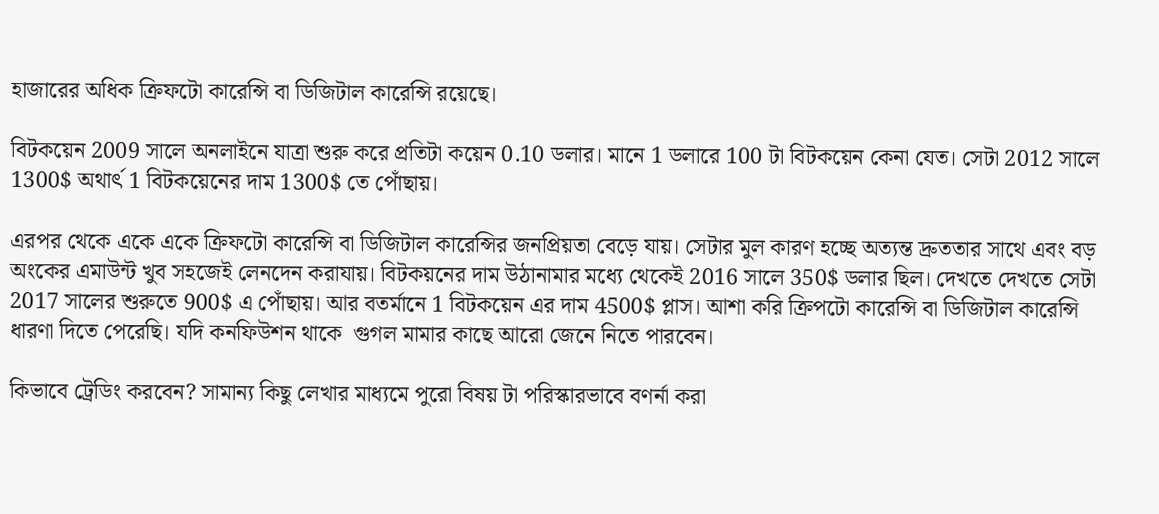হাজারের অধিক ক্রিফটো কারেন্সি বা ডিজিটাল কারেন্সি রয়েছে।

বিটকয়েন 2009 সালে অনলাইনে যাত্রা শুরু করে প্রতিটা কয়েন 0.10 ডলার। মানে 1 ডলারে 100 টা বিটকয়েন কেনা যেত। সেটা 2012 সালে 1300$ অথার্ৎ 1 বিটকয়েনের দাম 1300$ তে পোঁছায়।

এরপর থেকে একে একে ক্রিফটো কারেন্সি বা ডিজিটাল কারেন্সির জনপ্রিয়তা বেড়ে যায়। সেটার মুল কারণ হচ্ছে অত্যন্ত দ্রুততার সাথে এবং বড় অংকের এমাউন্ট খুব সহজেই লেনদেন করাযায়। বিটকয়নের দাম উঠানামার মধ্যে থেকেই 2016 সালে 350$ ডলার ছিল। দেখতে দেখতে সেটা 2017 সালের শুরুতে 900$ এ পোঁছায়। আর বতর্মানে 1 বিটকয়েন এর দাম 4500$ প্লাস। আশা করি ক্রিপটো কারেন্সি বা ডিজিটাল কারেন্সি ধারণা দিতে পেরেছি। যদি কনফিউশন থাকে  গুগল মামার কাছে আরো জেনে নিতে পারবেন।

কিভাবে ট্রেডিং করবেন? সামান্য কিছু লেখার মাধ্যমে পুরো বিষয় টা পরিস্কারভাবে বণর্না করা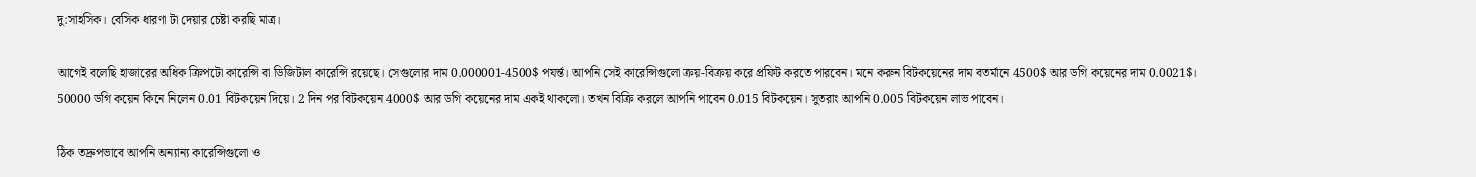দু:সাহসিক। বেসিক ধারণা টা দেয়ার চেষ্টা করছি মাত্র।

আগেই বলেছি হাজারের অধিক ক্রিপটো কারেন্সি বা ডিজিটাল কারেন্সি রয়েছে। সেগুলোর দাম 0.000001-4500$ পযর্ন্ত। আপনি সেই কারেন্সিগুলো ক্রয়-বিক্রয় করে প্রফিট করতে পারবেন। মনে করুন বিটকয়েনের দাম বতর্মানে 4500$ আর ডগি কয়েনের দাম 0.0021$।  50000 ডগি কয়েন কিনে নিলেন 0.01 বিটকয়েন দিয়ে। 2 দিন পর বিটকয়েন 4000$ আর ডগি কয়েনের দাম একই থাকলো। তখন বিক্রি করলে আপনি পাবেন 0.015 বিটকয়েন। সুতরাং আপনি 0.005 বিটকয়েন লাভ পাবেন।

ঠিক তদ্রুপভাবে আপনি অন্যান্য কারেন্সিগুলো ও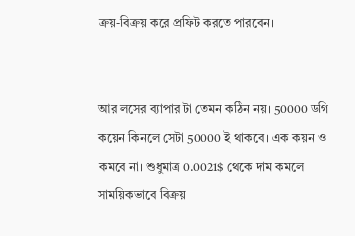ক্রয়-বিক্রয় করে প্রফিট করতে পারবেন।


আর লসের ব্যাপার টা তেমন কঠিন নয়। 50000 ডগি কয়েন কিনলে সেটা 50000 ই থাকবে। এক কয়ন ও কমবে না। শুধুমাত্র 0.0021$ থেকে দাম কমলে সাময়িকভাবে বিক্রয়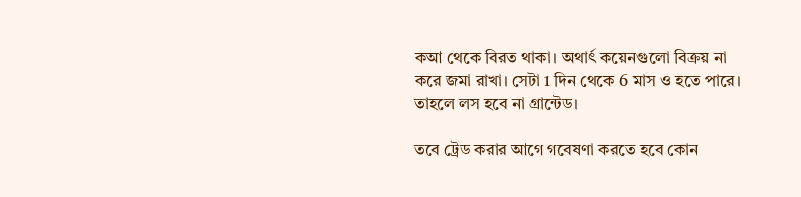কআ থেকে বিরত থাকা। অথার্ৎ কয়েনগুলো বিক্রয় না করে জমা রাখা। সেটা 1 দিন থেকে 6 মাস ও হতে পারে। তাহলে লস হবে না গ্রান্টেড।

তবে ট্রেড করার আগে গবেষণা করতে হবে কোন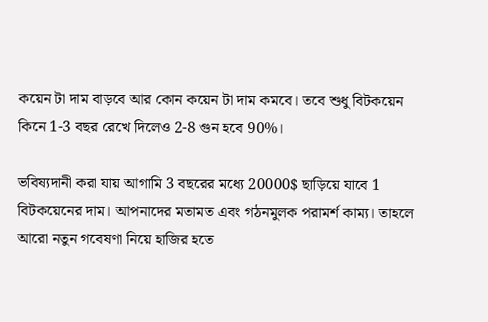কয়েন টা দাম বাড়বে আর কোন কয়েন টা দাম কমবে। তবে শুধু বিটকয়েন কিনে 1-3 বছর রেখে দিলেও 2-8 গুন হবে 90%।

ভবিষ্যদানী করা যায় আগামি 3 বছরের মধ্যে 20000$ ছাড়িয়ে যাবে 1 বিটকয়েনের দাম। আপনাদের মতামত এবং গঠনমুলক পরামর্শ কাম্য। তাহলে আরো নতুন গবেষণা নিয়ে হাজির হতে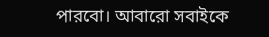পারবো। আবারো সবাইকে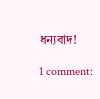ধন্যবাদ!

1 comment: